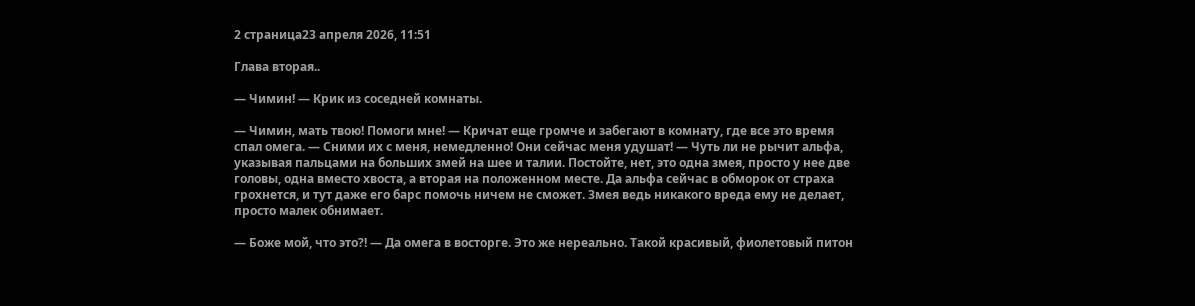2 страница23 апреля 2026, 11:51

Глава вторая..

— Чимин! — Крик из соседней комнаты.

— Чимин, мать твою! Помоги мне! — Кричат еще громче и забегают в комнату, где все это время спал омега. — Сними их с меня, немедленно! Они сейчас меня удушат! — Чуть ли не рычит альфа, указывая пальцами на больших змей на шее и талии. Постойте, нет, это одна змея, просто у нее две головы, одна вместо хвоста, а вторая на положенном месте. Да альфа сейчас в обморок от страха грохнется, и тут даже его барс помочь ничем не сможет. Змея ведь никакого вреда ему не делает, просто малек обнимает.

— Боже мой, что это?! — Да омега в восторге. Это же нереально. Такой красивый, фиолетовый питон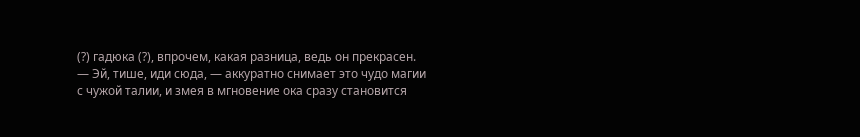(?) гадюка (?), впрочем, какая разница, ведь он прекрасен. — Эй, тише, иди сюда, — аккуратно снимает это чудо магии с чужой талии, и змея в мгновение ока сразу становится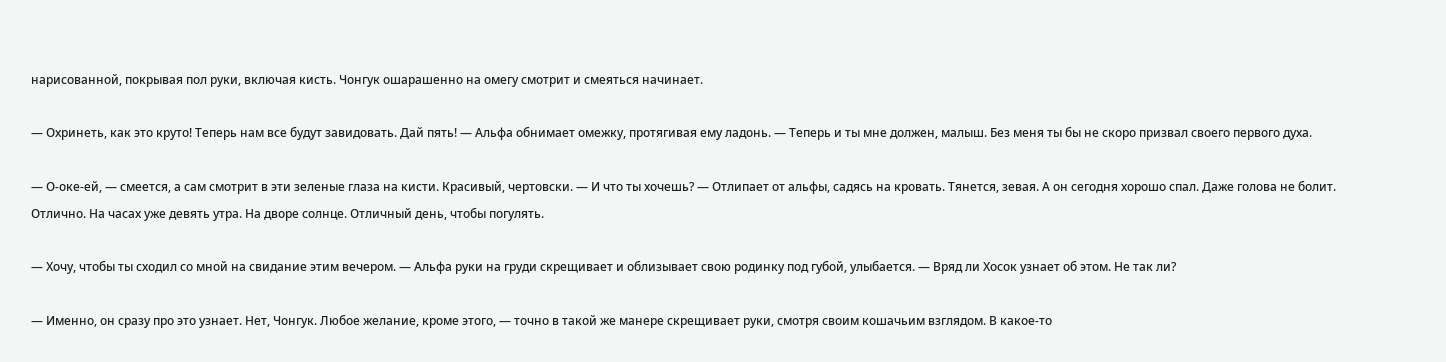нарисованной, покрывая пол руки, включая кисть. Чонгук ошарашенно на омегу смотрит и смеяться начинает.

— Охринеть, как это круто! Теперь нам все будут завидовать. Дай пять! — Альфа обнимает омежку, протягивая ему ладонь. — Теперь и ты мне должен, малыш. Без меня ты бы не скоро призвал своего первого духа.

— О-оке-ей, — смеется, а сам смотрит в эти зеленые глаза на кисти. Красивый, чертовски. — И что ты хочешь? — Отлипает от альфы, садясь на кровать. Тянется, зевая. А он сегодня хорошо спал. Даже голова не болит. Отлично. На часах уже девять утра. На дворе солнце. Отличный день, чтобы погулять.

— Хочу, чтобы ты сходил со мной на свидание этим вечером. — Альфа руки на груди скрещивает и облизывает свою родинку под губой, улыбается. — Вряд ли Хосок узнает об этом. Не так ли?

— Именно, он сразу про это узнает. Нет, Чонгук. Любое желание, кроме этого, — точно в такой же манере скрещивает руки, смотря своим кошачьим взглядом. В какое-то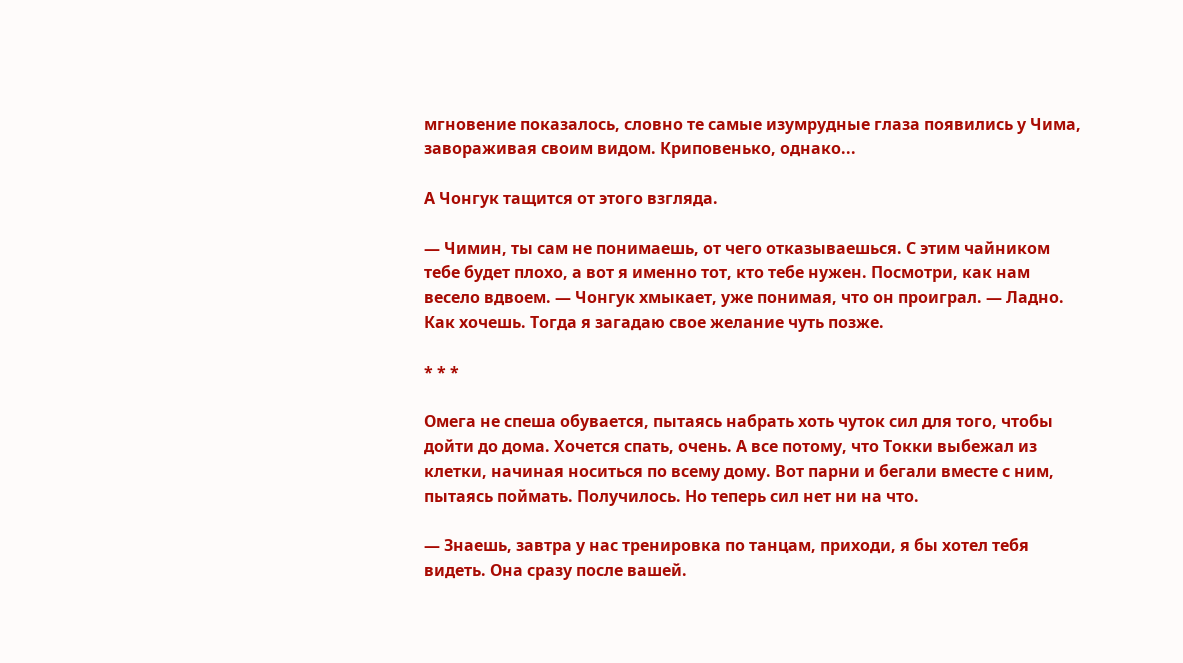мгновение показалось, словно те самые изумрудные глаза появились у Чима, завораживая своим видом. Криповенько, однако...

А Чонгук тащится от этого взгляда.

— Чимин, ты сам не понимаешь, от чего отказываешься. С этим чайником тебе будет плохо, а вот я именно тот, кто тебе нужен. Посмотри, как нам весело вдвоем. — Чонгук хмыкает, уже понимая, что он проиграл. — Ладно. Как хочешь. Тогда я загадаю свое желание чуть позже.

* * *

Омега не спеша обувается, пытаясь набрать хоть чуток сил для того, чтобы дойти до дома. Хочется спать, очень. А все потому, что Токки выбежал из клетки, начиная носиться по всему дому. Вот парни и бегали вместе с ним, пытаясь поймать. Получилось. Но теперь сил нет ни на что.

— Знаешь, завтра у нас тренировка по танцам, приходи, я бы хотел тебя видеть. Она сразу после вашей.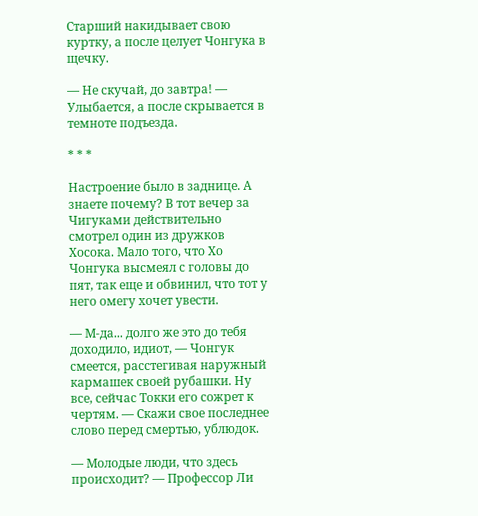Старший накидывает свою куртку, а после целует Чонгука в щечку.

— Не скучай, до завтра! — Улыбается, а после скрывается в темноте подъезда.

* * *

Настроение было в заднице. А знаете почему? В тот вечер за Чигуками действительно смотрел один из дружков Хосока. Мало того, что Хо Чонгука высмеял с головы до пят, так еще и обвинил, что тот у него омегу хочет увести.

— М-да... долго же это до тебя доходило, идиот, — Чонгук смеется, расстегивая наружный кармашек своей рубашки. Ну все, сейчас Токки его сожрет к чертям. — Скажи свое последнее слово перед смертью, ублюдок.

— Молодые люди, что здесь происходит? — Профессор Ли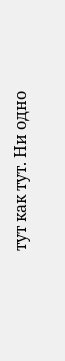тут как тут. Ни одно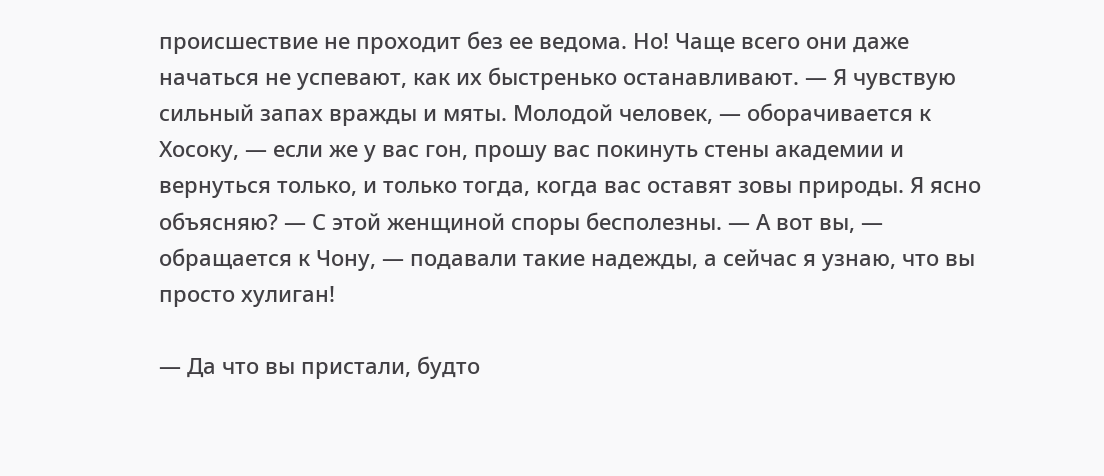происшествие не проходит без ее ведома. Но! Чаще всего они даже начаться не успевают, как их быстренько останавливают. — Я чувствую сильный запах вражды и мяты. Молодой человек, — оборачивается к Хосоку, — если же у вас гон, прошу вас покинуть стены академии и вернуться только, и только тогда, когда вас оставят зовы природы. Я ясно объясняю? — С этой женщиной споры бесполезны. — А вот вы, — обращается к Чону, — подавали такие надежды, а сейчас я узнаю, что вы просто хулиган!

— Да что вы пристали, будто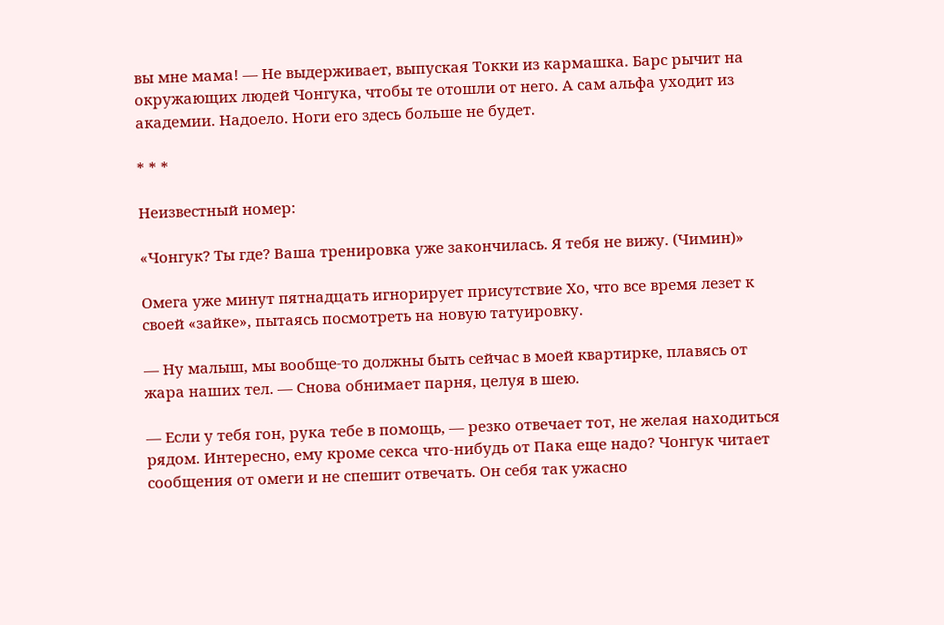вы мне мама! — Не выдерживает, выпуская Токки из кармашка. Барс рычит на окружающих людей Чонгука, чтобы те отошли от него. А сам альфа уходит из академии. Надоело. Ноги его здесь больше не будет.

* * *

Неизвестный номер:

«Чонгук? Ты где? Ваша тренировка уже закончилась. Я тебя не вижу. (Чимин)»

Омега уже минут пятнадцать игнорирует присутствие Хо, что все время лезет к своей «зайке», пытаясь посмотреть на новую татуировку.

— Ну малыш, мы вообще-то должны быть сейчас в моей квартирке, плавясь от жара наших тел. — Снова обнимает парня, целуя в шею.

— Если у тебя гон, рука тебе в помощь, — резко отвечает тот, не желая находиться рядом. Интересно, ему кроме секса что-нибудь от Пака еще надо? Чонгук читает сообщения от омеги и не спешит отвечать. Он себя так ужасно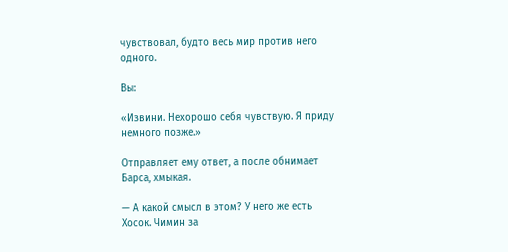чувствовал, будто весь мир против него одного.

Вы:

«Извини. Нехорошо себя чувствую. Я приду немного позже.»

Отправляет ему ответ, а после обнимает Барса, хмыкая.

— А какой смысл в этом? У него же есть Хосок. Чимин за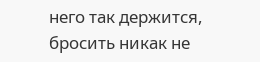него так держится, бросить никак не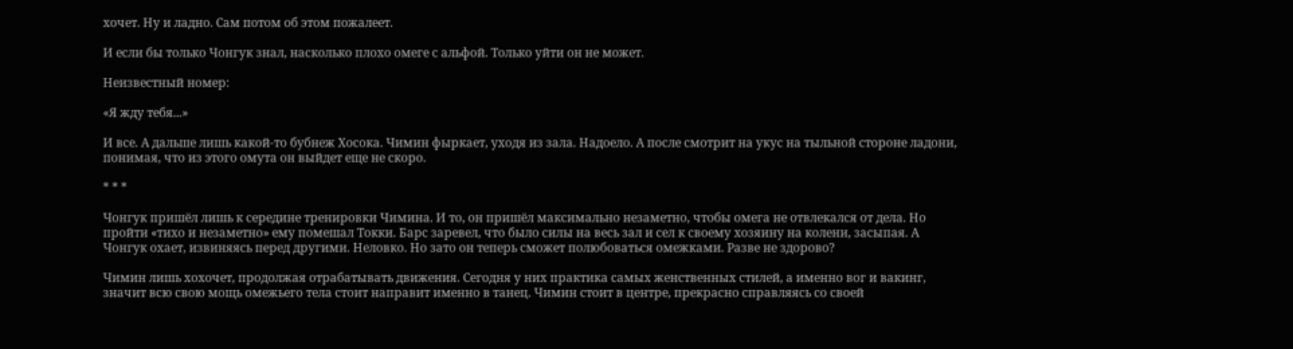хочет. Ну и ладно. Сам потом об этом пожалеет.

И если бы только Чонгук знал, насколько плохо омеге с альфой. Только уйти он не может.

Неизвестный номер:

«Я жду тебя...»

И все. А дальше лишь какой-то бубнеж Хосока. Чимин фыркает, уходя из зала. Надоело. А после смотрит на укус на тыльной стороне ладони, понимая, что из этого омута он выйдет еще не скоро.

* * *

Чонгук пришёл лишь к середине тренировки Чимина. И то, он пришёл максимально незаметно, чтобы омега не отвлекался от дела. Но пройти «тихо и незаметно» ему помешал Токки. Барс заревел, что было силы на весь зал и сел к своему хозяину на колени, засыпая. А Чонгук охает, извиняясь перед другими. Неловко. Но зато он теперь сможет полюбоваться омежками. Разве не здорово?

Чимин лишь хохочет, продолжая отрабатывать движения. Сегодня у них практика самых женственных стилей, а именно вог и вакинг, значит всю свою мощь омежьего тела стоит направит именно в танец. Чимин стоит в центре, прекрасно справляясь со своей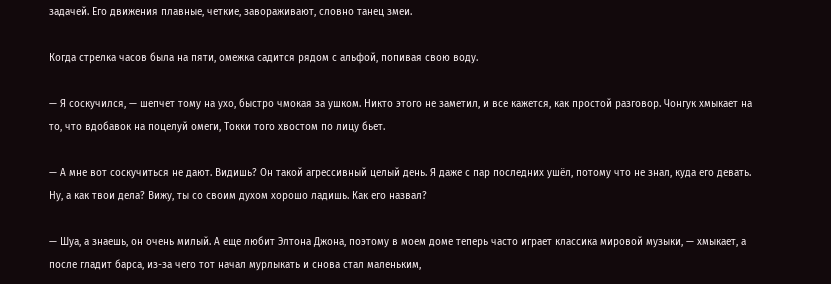задачей. Его движения плавные, четкие, завораживают, словно танец змеи.

Когда стрелка часов была на пяти, омежка садится рядом с альфой, попивая свою воду.

— Я соскучился, — шепчет тому на ухо, быстро чмокая за ушком. Никто этого не заметил, и все кажется, как простой разговор. Чонгук хмыкает на то, что вдобавок на поцелуй омеги, Токки того хвостом по лицу бьет.

— А мне вот соскучиться не дают. Видишь? Он такой агрессивный целый день. Я даже с пар последних ушёл, потому что не знал, куда его девать. Ну, а как твои дела? Вижу, ты со своим духом хорошо ладишь. Как его назвал?

— Шуа, а знаешь, он очень милый. А еще любит Элтона Джона, поэтому в моем доме теперь часто играет классика мировой музыки, — хмыкает, а после гладит барса, из-за чего тот начал мурлыкать и снова стал маленьким,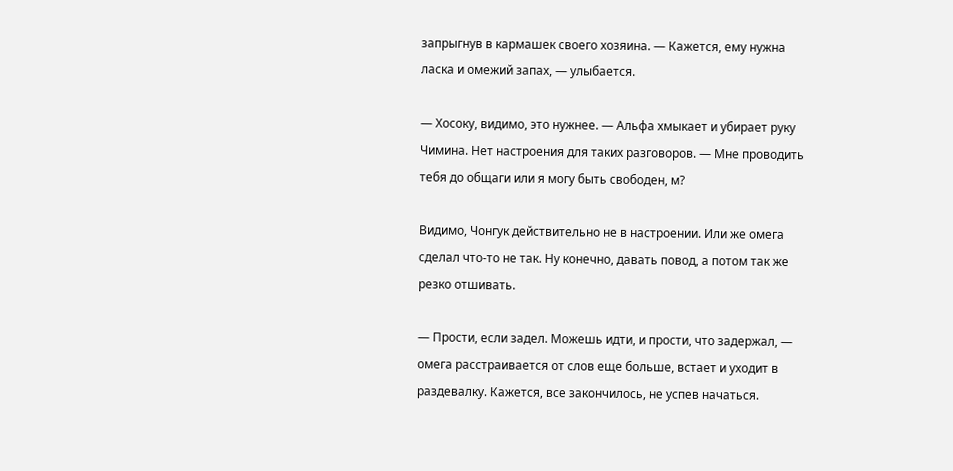запрыгнув в кармашек своего хозяина. — Кажется, ему нужна ласка и омежий запах, — улыбается.

— Хосоку, видимо, это нужнее. — Альфа хмыкает и убирает руку Чимина. Нет настроения для таких разговоров. — Мне проводить тебя до общаги или я могу быть свободен, м?

Видимо, Чонгук действительно не в настроении. Или же омега сделал что-то не так. Ну конечно, давать повод, а потом так же резко отшивать.

— Прости, если задел. Можешь идти, и прости, что задержал, — омега расстраивается от слов еще больше, встает и уходит в раздевалку. Кажется, все закончилось, не успев начаться.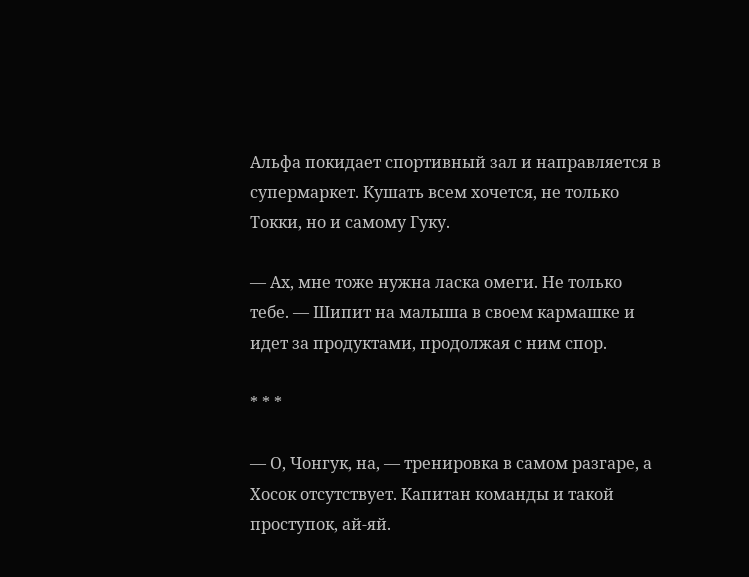Альфа покидает спортивный зал и направляется в супермаркет. Кушать всем хочется, не только Токки, но и самому Гуку.

— Ах, мне тоже нужна ласка омеги. Не только тебе. — Шипит на малыша в своем кармашке и идет за продуктами, продолжая с ним спор.

* * *

— О, Чонгук, на, — тренировка в самом разгаре, а Хосок отсутствует. Капитан команды и такой проступок, ай-яй.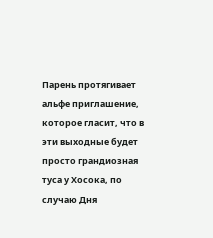Парень протягивает альфе приглашение, которое гласит, что в эти выходные будет просто грандиозная туса у Хосока, по случаю Дня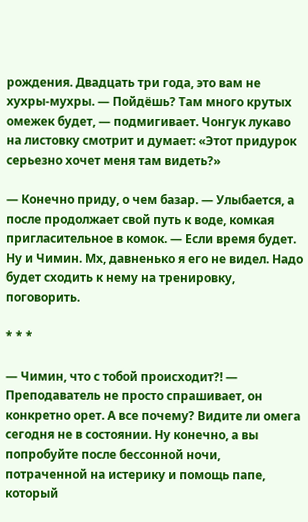рождения. Двадцать три года, это вам не хухры-мухры. — Пойдёшь? Там много крутых омежек будет, — подмигивает. Чонгук лукаво на листовку смотрит и думает: «Этот придурок серьезно хочет меня там видеть?»

— Конечно приду, о чем базар. — Улыбается, а после продолжает свой путь к воде, комкая пригласительное в комок. — Если время будет. Ну и Чимин. Мх, давненько я его не видел. Надо будет сходить к нему на тренировку, поговорить.

* * *

— Чимин, что с тобой происходит?! — Преподаватель не просто спрашивает, он конкретно орет. А все почему? Видите ли омега сегодня не в состоянии. Ну конечно, а вы попробуйте после бессонной ночи, потраченной на истерику и помощь папе, который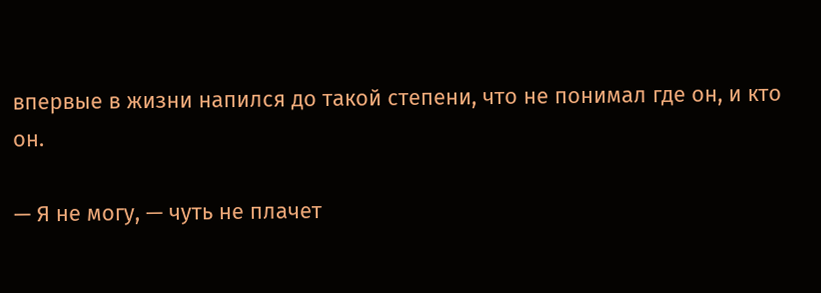впервые в жизни напился до такой степени, что не понимал где он, и кто он.

— Я не могу, — чуть не плачет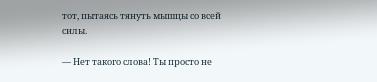тот, пытаясь тянуть мышцы со всей силы.

— Нет такого слова! Ты просто не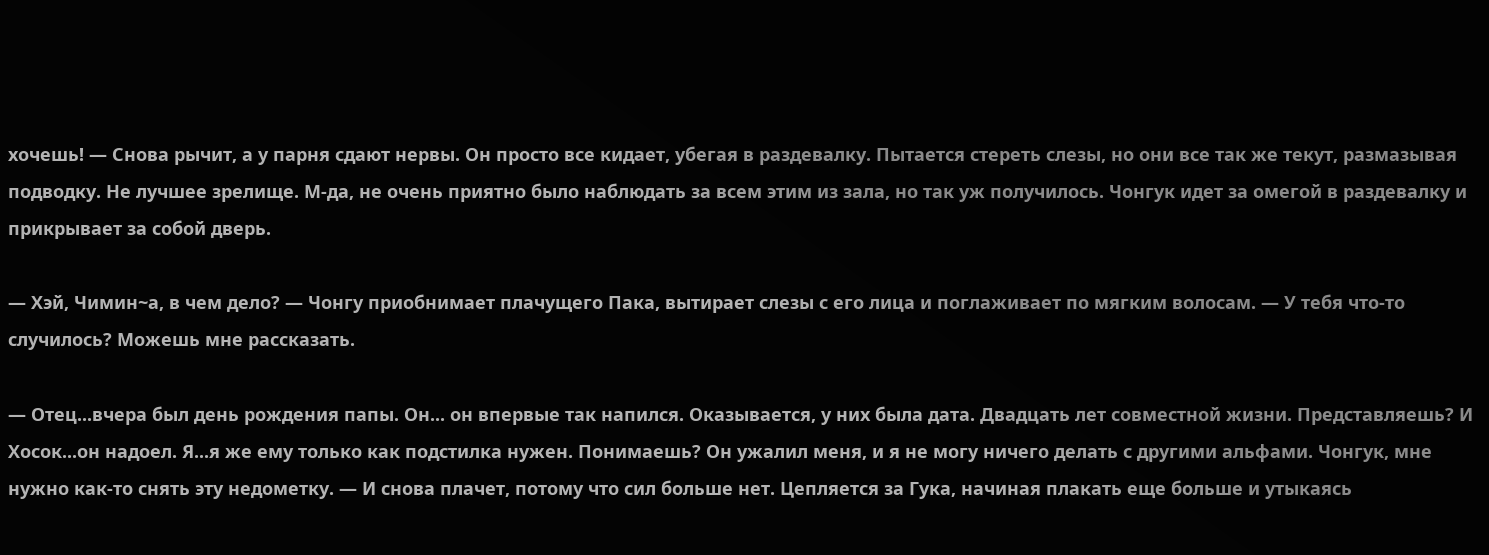хочешь! — Снова рычит, а у парня сдают нервы. Он просто все кидает, убегая в раздевалку. Пытается стереть слезы, но они все так же текут, размазывая подводку. Не лучшее зрелище. М-да, не очень приятно было наблюдать за всем этим из зала, но так уж получилось. Чонгук идет за омегой в раздевалку и прикрывает за собой дверь.

— Хэй, Чимин~а, в чем дело? — Чонгу приобнимает плачущего Пака, вытирает слезы с его лица и поглаживает по мягким волосам. — У тебя что-то случилось? Можешь мне рассказать.

— Отец...вчера был день рождения папы. Он... он впервые так напился. Оказывается, у них была дата. Двадцать лет совместной жизни. Представляешь? И Хосок...он надоел. Я...я же ему только как подстилка нужен. Понимаешь? Он ужалил меня, и я не могу ничего делать с другими альфами. Чонгук, мне нужно как-то снять эту недометку. — И снова плачет, потому что сил больше нет. Цепляется за Гука, начиная плакать еще больше и утыкаясь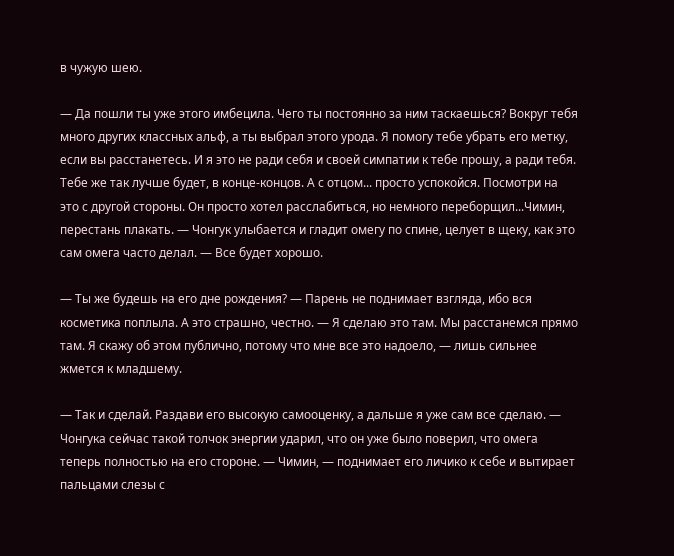в чужую шею.

— Да пошли ты уже этого имбецила. Чего ты постоянно за ним таскаешься? Вокруг тебя много других классных альф, а ты выбрал этого урода. Я помогу тебе убрать его метку, если вы расстанетесь. И я это не ради себя и своей симпатии к тебе прошу, а ради тебя. Тебе же так лучше будет, в конце-концов. А с отцом... просто успокойся. Посмотри на это с другой стороны. Он просто хотел расслабиться, но немного переборщил...Чимин, перестань плакать. — Чонгук улыбается и гладит омегу по спине, целует в щеку, как это сам омега часто делал. — Все будет хорошо.

— Ты же будешь на его дне рождения? — Парень не поднимает взгляда, ибо вся косметика поплыла. А это страшно, честно. — Я сделаю это там. Мы расстанемся прямо там. Я скажу об этом публично, потому что мне все это надоело, — лишь сильнее жмется к младшему.

— Так и сделай. Раздави его высокую самооценку, а дальше я уже сам все сделаю. — Чонгука сейчас такой толчок энергии ударил, что он уже было поверил, что омега теперь полностью на его стороне. — Чимин, — поднимает его личико к себе и вытирает пальцами слезы с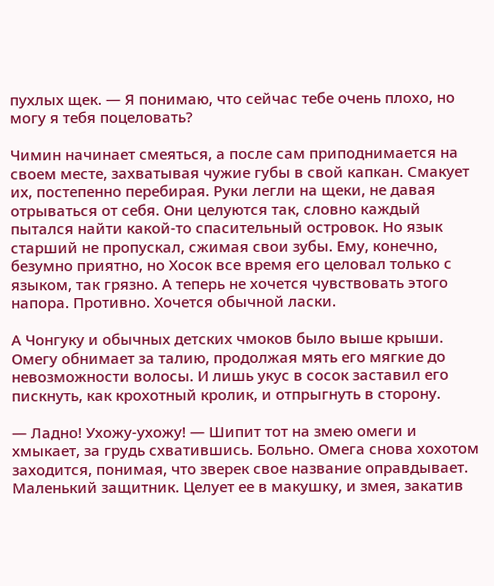пухлых щек. — Я понимаю, что сейчас тебе очень плохо, но могу я тебя поцеловать?

Чимин начинает смеяться, а после сам приподнимается на своем месте, захватывая чужие губы в свой капкан. Смакует их, постепенно перебирая. Руки легли на щеки, не давая отрываться от себя. Они целуются так, словно каждый пытался найти какой-то спасительный островок. Но язык старший не пропускал, сжимая свои зубы. Ему, конечно, безумно приятно, но Хосок все время его целовал только с языком, так грязно. А теперь не хочется чувствовать этого напора. Противно. Хочется обычной ласки.

А Чонгуку и обычных детских чмоков было выше крыши. Омегу обнимает за талию, продолжая мять его мягкие до невозможности волосы. И лишь укус в сосок заставил его пискнуть, как крохотный кролик, и отпрыгнуть в сторону.

— Ладно! Ухожу-ухожу! — Шипит тот на змею омеги и хмыкает, за грудь схватившись. Больно. Омега снова хохотом заходится, понимая, что зверек свое название оправдывает. Маленький защитник. Целует ее в макушку, и змея, закатив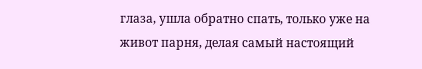глаза, ушла обратно спать, только уже на живот парня, делая самый настоящий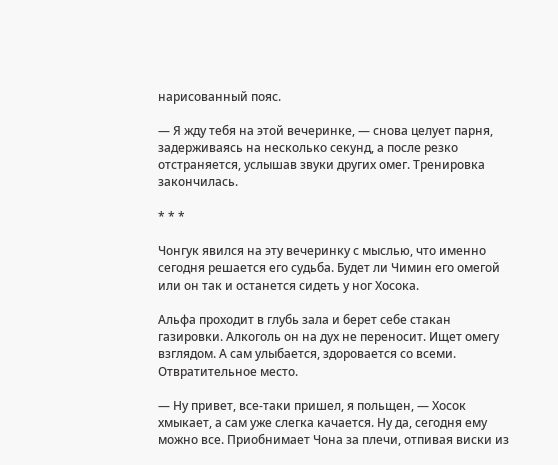нарисованный пояс.

— Я жду тебя на этой вечеринке, — снова целует парня, задерживаясь на несколько секунд, а после резко отстраняется, услышав звуки других омег. Тренировка закончилась.

* * *

Чонгук явился на эту вечеринку с мыслью, что именно сегодня решается его судьба. Будет ли Чимин его омегой или он так и останется сидеть у ног Хосока.

Альфа проходит в глубь зала и берет себе стакан газировки. Алкоголь он на дух не переносит. Ищет омегу взглядом. А сам улыбается, здоровается со всеми. Отвратительное место.

— Ну привет, все-таки пришел, я польщен, — Хосок хмыкает, а сам уже слегка качается. Ну да, сегодня ему можно все. Приобнимает Чона за плечи, отпивая виски из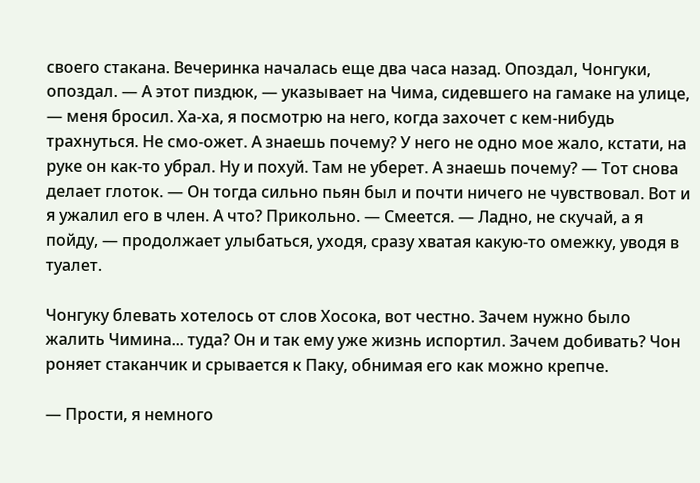своего стакана. Вечеринка началась еще два часа назад. Опоздал, Чонгуки, опоздал. — А этот пиздюк, — указывает на Чима, сидевшего на гамаке на улице, — меня бросил. Ха-ха, я посмотрю на него, когда захочет с кем-нибудь трахнуться. Не смо-ожет. А знаешь почему? У него не одно мое жало, кстати, на руке он как-то убрал. Ну и похуй. Там не уберет. А знаешь почему? — Тот снова делает глоток. — Он тогда сильно пьян был и почти ничего не чувствовал. Вот и я ужалил его в член. А что? Прикольно. — Смеется. — Ладно, не скучай, а я пойду, — продолжает улыбаться, уходя, сразу хватая какую-то омежку, уводя в туалет.

Чонгуку блевать хотелось от слов Хосока, вот честно. Зачем нужно было жалить Чимина... туда? Он и так ему уже жизнь испортил. Зачем добивать? Чон роняет стаканчик и срывается к Паку, обнимая его как можно крепче.

— Прости, я немного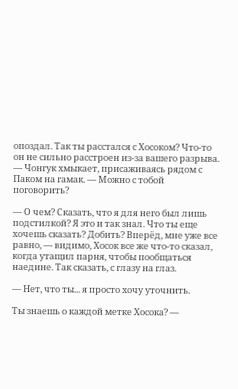опоздал. Так ты расстался с Хосоком? Что-то он не сильно расстроен из-за вашего разрыва. — Чонгук хмыкает, присаживаясь рядом с Паком на гамак. — Можно с тобой поговорить?

— О чем? Сказать, что я для него был лишь подстилкой? Я это и так знал. Что ты еще хочешь сказать? Добить? Вперёд, мне уже все равно, — видимо, Хосок все же что-то сказал, когда утащил парня, чтобы пообщаться наедине. Так сказать, с глазу на глаз.

— Нет, что ты... я просто хочу уточнить.

Ты знаешь о каждой метке Хосока? —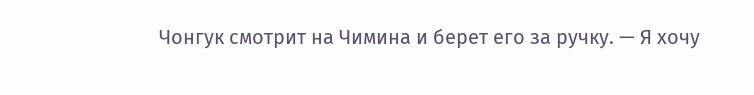Чонгук смотрит на Чимина и берет его за ручку. — Я хочу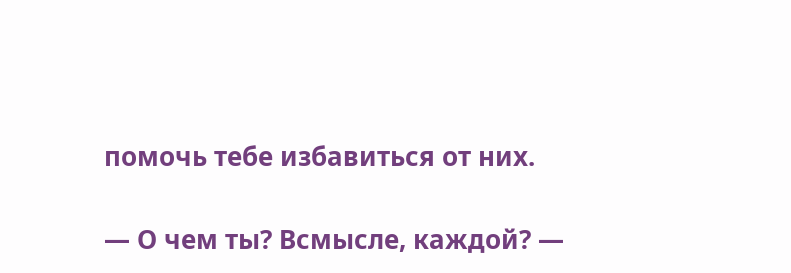помочь тебе избавиться от них.

— О чем ты? Всмысле, каждой? —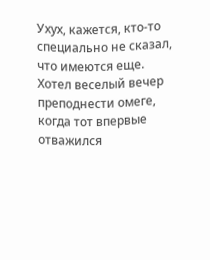Ухух, кажется, кто-то специально не сказал, что имеются еще. Хотел веселый вечер преподнести омеге, когда тот впервые отважился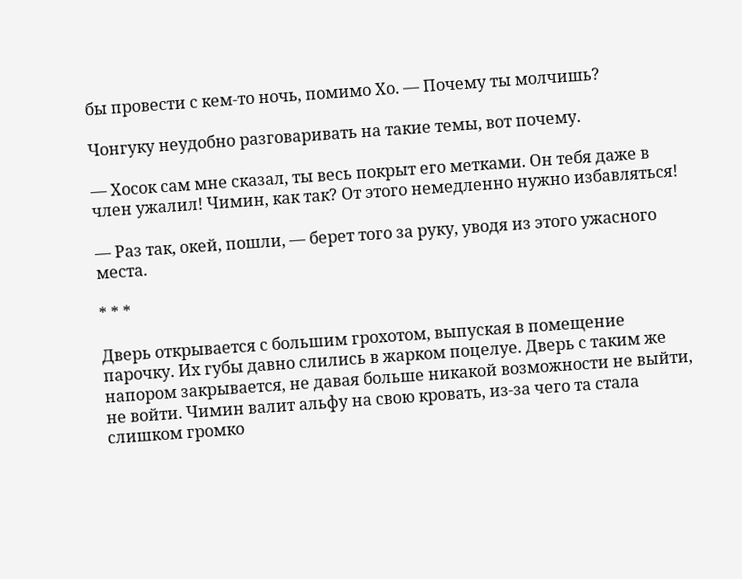бы провести с кем-то ночь, помимо Хо. — Почему ты молчишь?

Чонгуку неудобно разговаривать на такие темы, вот почему.

— Хосок сам мне сказал, ты весь покрыт его метками. Он тебя даже в член ужалил! Чимин, как так? От этого немедленно нужно избавляться!

— Раз так, окей, пошли, — берет того за руку, уводя из этого ужасного места.

* * *

Дверь открывается с большим грохотом, выпуская в помещение парочку. Их губы давно слились в жарком поцелуе. Дверь с таким же напором закрывается, не давая больше никакой возможности не выйти, не войти. Чимин валит альфу на свою кровать, из-за чего та стала слишком громко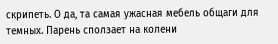скрипеть. О да, та самая ужасная мебель общаги для темных. Парень сползает на колени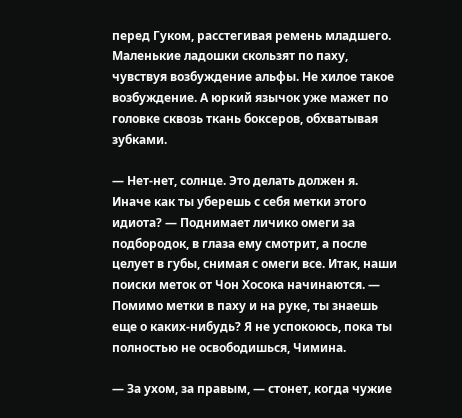перед Гуком, расстегивая ремень младшего. Маленькие ладошки скользят по паху, чувствуя возбуждение альфы. Не хилое такое возбуждение. А юркий язычок уже мажет по головке сквозь ткань боксеров, обхватывая зубками.

— Нет-нет, солнце. Это делать должен я. Иначе как ты уберешь с себя метки этого идиота? — Поднимает личико омеги за подбородок, в глаза ему смотрит, а после целует в губы, снимая с омеги все. Итак, наши поиски меток от Чон Хосока начинаются. — Помимо метки в паху и на руке, ты знаешь еще о каких-нибудь? Я не успокоюсь, пока ты полностью не освободишься, Чимина.

— За ухом, за правым, — стонет, когда чужие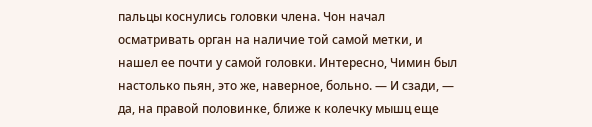пальцы коснулись головки члена. Чон начал осматривать орган на наличие той самой метки, и нашел ее почти у самой головки. Интересно, Чимин был настолько пьян, это же, наверное, больно. — И сзади, — да, на правой половинке, ближе к колечку мышц еще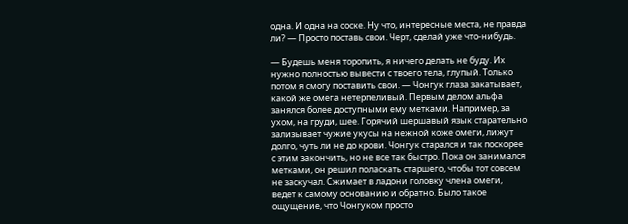одна. И одна на соске. Ну что, интересные места, не правда ли? — Просто поставь свои. Черт, сделай уже что-нибудь.

— Будешь меня торопить, я ничего делать не буду. Их нужно полностью вывести с твоего тела, глупый. Только потом я смогу поставить свои. — Чонгук глаза закатывает, какой же омега нетерпеливый. Первым делом альфа занялся более доступными ему метками. Например, за ухом, на груди, шее. Горячий шершавый язык старательно зализывает чужие укусы на нежной коже омеги, лижут долго, чуть ли не до крови. Чонгук старался и так поскорее с этим закончить, но не все так быстро. Пока он занимался метками, он решил поласкать старшего, чтобы тот совсем не заскучал. Сжимает в ладони головку члена омеги, ведет к самому основанию и обратно. Было такое ощущение, что Чонгуком просто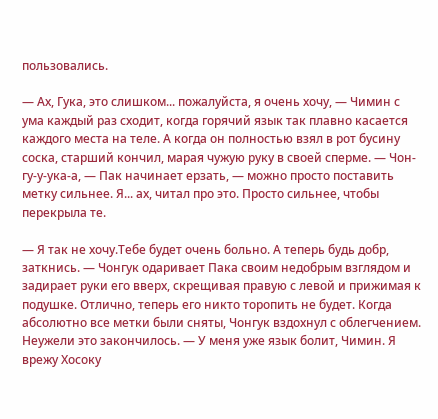пользовались.

— Ах, Гука, это слишком... пожалуйста, я очень хочу, — Чимин с ума каждый раз сходит, когда горячий язык так плавно касается каждого места на теле. А когда он полностью взял в рот бусину соска, старший кончил, марая чужую руку в своей сперме. — Чон-гу-у-ука-а, — Пак начинает ерзать, — можно просто поставить метку сильнее. Я... ах, читал про это. Просто сильнее, чтобы перекрыла те.

— Я так не хочу.Тебе будет очень больно. А теперь будь добр, заткнись. — Чонгук одаривает Пака своим недобрым взглядом и задирает руки его вверх, скрещивая правую с левой и прижимая к подушке. Отлично, теперь его никто торопить не будет. Когда абсолютно все метки были сняты, Чонгук вздохнул с облегчением. Неужели это закончилось. — У меня уже язык болит, Чимин. Я врежу Хосоку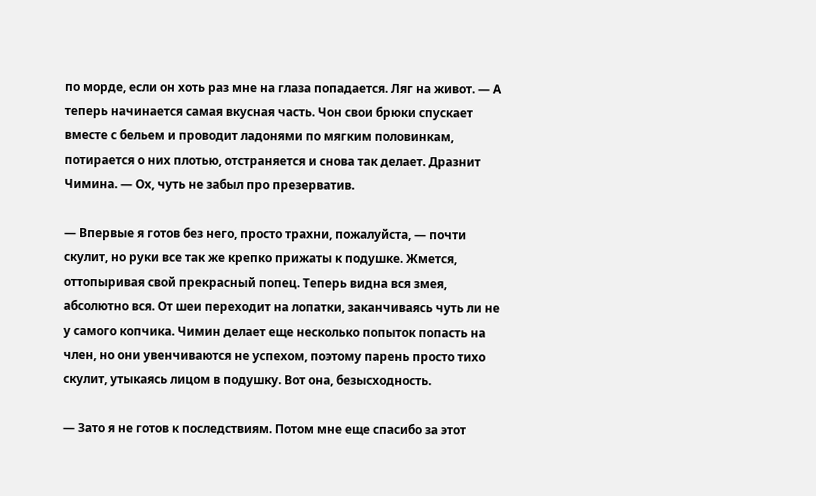по морде, если он хоть раз мне на глаза попадается. Ляг на живот. — А теперь начинается самая вкусная часть. Чон свои брюки спускает вместе с бельем и проводит ладонями по мягким половинкам, потирается о них плотью, отстраняется и снова так делает. Дразнит Чимина. — Ох, чуть не забыл про презерватив.

— Впервые я готов без него, просто трахни, пожалуйста, — почти скулит, но руки все так же крепко прижаты к подушке. Жмется, оттопыривая свой прекрасный попец. Теперь видна вся змея, абсолютно вся. От шеи переходит на лопатки, заканчиваясь чуть ли не у самого копчика. Чимин делает еще несколько попыток попасть на член, но они увенчиваются не успехом, поэтому парень просто тихо скулит, утыкаясь лицом в подушку. Вот она, безысходность.

— Зато я не готов к последствиям. Потом мне еще спасибо за этот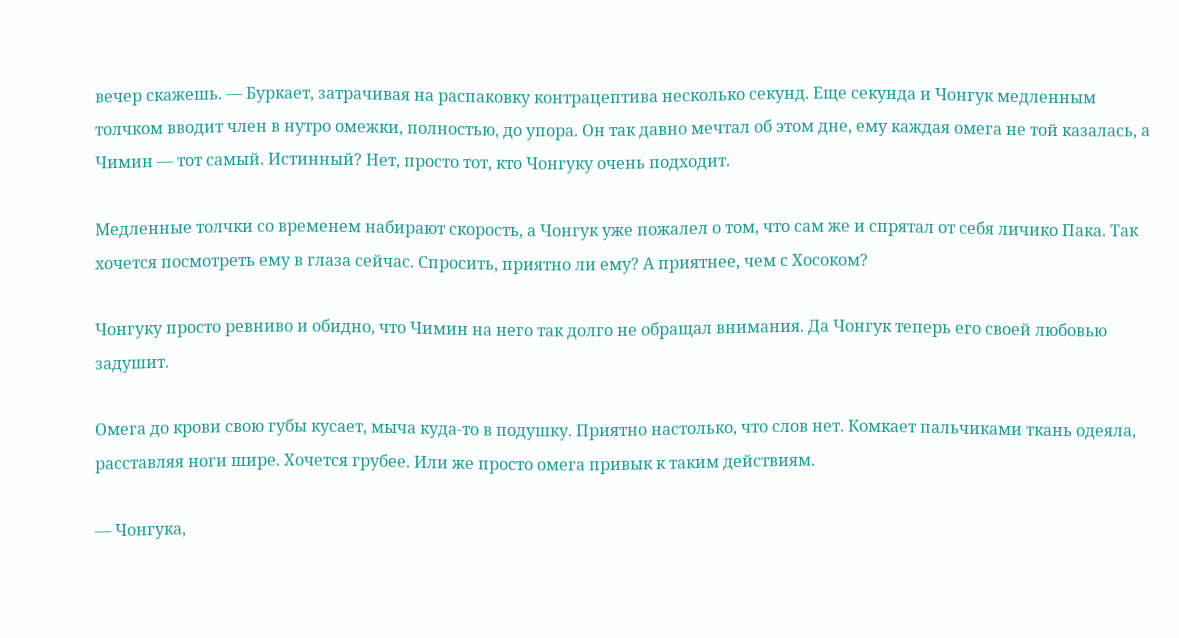вечер скажешь. — Буркает, затрачивая на распаковку контрацептива несколько секунд. Еще секунда и Чонгук медленным толчком вводит член в нутро омежки, полностью, до упора. Он так давно мечтал об этом дне, ему каждая омега не той казалась, а Чимин — тот самый. Истинный? Нет, просто тот, кто Чонгуку очень подходит.

Медленные толчки со временем набирают скорость, а Чонгук уже пожалел о том, что сам же и спрятал от себя личико Пака. Так хочется посмотреть ему в глаза сейчас. Спросить, приятно ли ему? А приятнее, чем с Хосоком?

Чонгуку просто ревниво и обидно, что Чимин на него так долго не обращал внимания. Да Чонгук теперь его своей любовью задушит.

Омега до крови свою губы кусает, мыча куда-то в подушку. Приятно настолько, что слов нет. Комкает пальчиками ткань одеяла, расставляя ноги шире. Хочется грубее. Или же просто омега привык к таким действиям.

— Чонгука,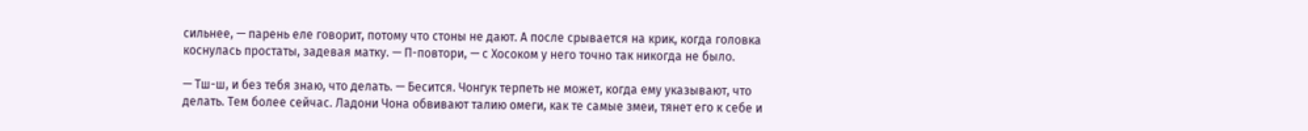сильнее, — парень еле говорит, потому что стоны не дают. А после срывается на крик, когда головка коснулась простаты, задевая матку. — П-повтори, — с Хосоком у него точно так никогда не было.

— Тш-ш, и без тебя знаю, что делать. — Бесится. Чонгук терпеть не может, когда ему указывают, что делать. Тем более сейчас. Ладони Чона обвивают талию омеги, как те самые змеи, тянет его к себе и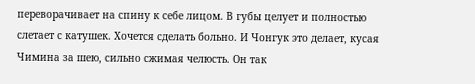переворачивает на спину к себе лицом. В губы целует и полностью слетает с катушек. Хочется сделать больно. И Чонгук это делает, кусая Чимина за шею, сильно сжимая челюсть. Он так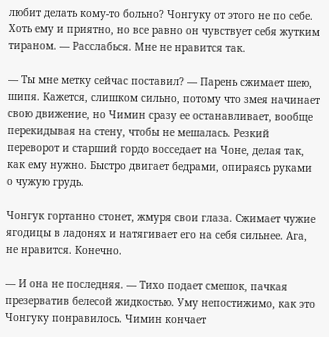любит делать кому-то больно? Чонгуку от этого не по себе. Хоть ему и приятно, но все равно он чувствует себя жутким тираном. — Расслабься. Мне не нравится так.

— Ты мне метку сейчас поставил? — Парень сжимает шею, шипя. Кажется, слишком сильно, потому что змея начинает свою движение, но Чимин сразу ее останавливает, вообще перекидывая на стену, чтобы не мешалась. Резкий переворот и старший гордо восседает на Чоне, делая так, как ему нужно. Быстро двигает бедрами, опираясь руками о чужую грудь.

Чонгук гортанно стонет, жмуря свои глаза. Сжимает чужие ягодицы в ладонях и натягивает его на себя сильнее. Ага, не нравится. Конечно.

— И она не последняя. — Тихо подает смешок, пачкая презерватив белесой жидкостью. Уму непостижимо, как это Чонгуку понравилось. Чимин кончает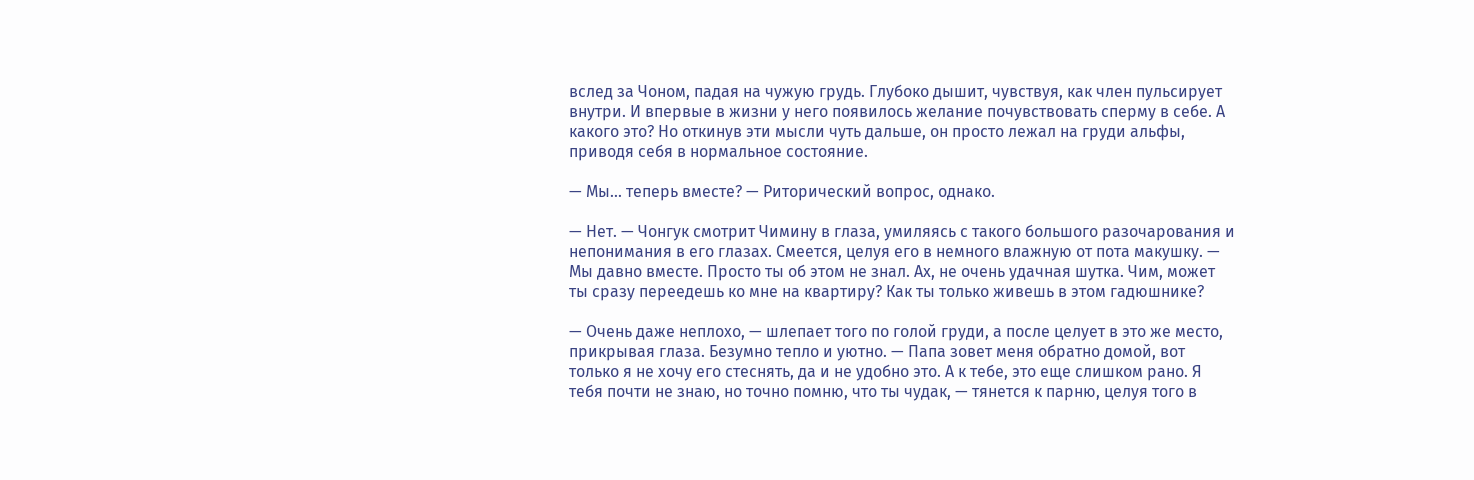вслед за Чоном, падая на чужую грудь. Глубоко дышит, чувствуя, как член пульсирует внутри. И впервые в жизни у него появилось желание почувствовать сперму в себе. А какого это? Но откинув эти мысли чуть дальше, он просто лежал на груди альфы, приводя себя в нормальное состояние.

— Мы... теперь вместе? — Риторический вопрос, однако.

— Нет. — Чонгук смотрит Чимину в глаза, умиляясь с такого большого разочарования и непонимания в его глазах. Смеется, целуя его в немного влажную от пота макушку. — Мы давно вместе. Просто ты об этом не знал. Ах, не очень удачная шутка. Чим, может ты сразу переедешь ко мне на квартиру? Как ты только живешь в этом гадюшнике?

— Очень даже неплохо, — шлепает того по голой груди, а после целует в это же место, прикрывая глаза. Безумно тепло и уютно. — Папа зовет меня обратно домой, вот только я не хочу его стеснять, да и не удобно это. А к тебе, это еще слишком рано. Я тебя почти не знаю, но точно помню, что ты чудак, — тянется к парню, целуя того в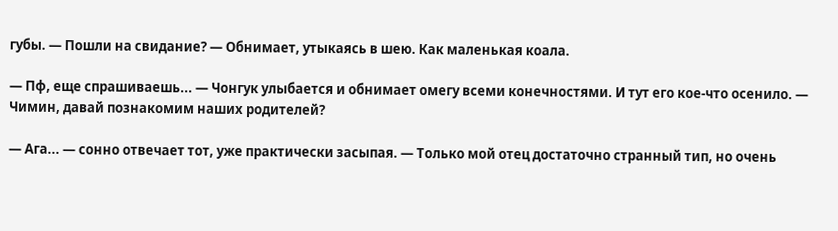губы. — Пошли на свидание? — Обнимает, утыкаясь в шею. Как маленькая коала.

— Пф, еще спрашиваешь... — Чонгук улыбается и обнимает омегу всеми конечностями. И тут его кое-что осенило. — Чимин, давай познакомим наших родителей?

— Ага... — сонно отвечает тот, уже практически засыпая. — Только мой отец достаточно странный тип, но очень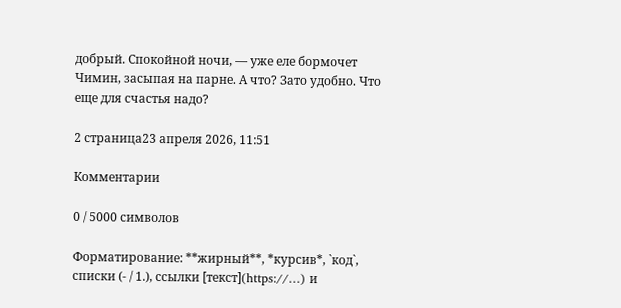добрый. Спокойной ночи, — уже еле бормочет Чимин, засыпая на парне. А что? Зато удобно. Что еще для счастья надо?

2 страница23 апреля 2026, 11:51

Комментарии

0 / 5000 символов

Форматирование: **жирный**, *курсив*, `код`, списки (- / 1.), ссылки [текст](https://…) и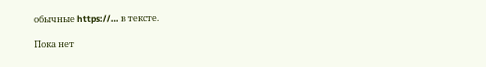обычные https://… в тексте.

Пока нет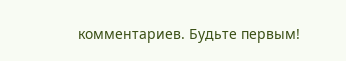комментариев. Будьте первым!